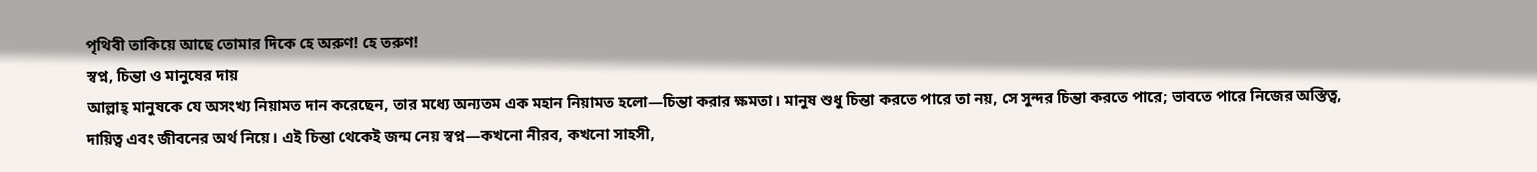পৃথিবী তাকিয়ে আছে তোমার দিকে হে অরুণ! হে তরুণ!
স্বপ্ন, চিন্তা ও মানুষের দায়
আল্লাহ্ মানুষকে যে অসংখ্য নিয়ামত দান করেছেন, তার মধ্যে অন্যতম এক মহান নিয়ামত হলো—চিন্তা করার ক্ষমতা। মানুষ শুধু চিন্তা করতে পারে তা নয়, সে সুন্দর চিন্তা করতে পারে; ভাবতে পারে নিজের অস্তিত্ব, দায়িত্ব এবং জীবনের অর্থ নিয়ে। এই চিন্তা থেকেই জন্ম নেয় স্বপ্ন—কখনো নীরব, কখনো সাহসী,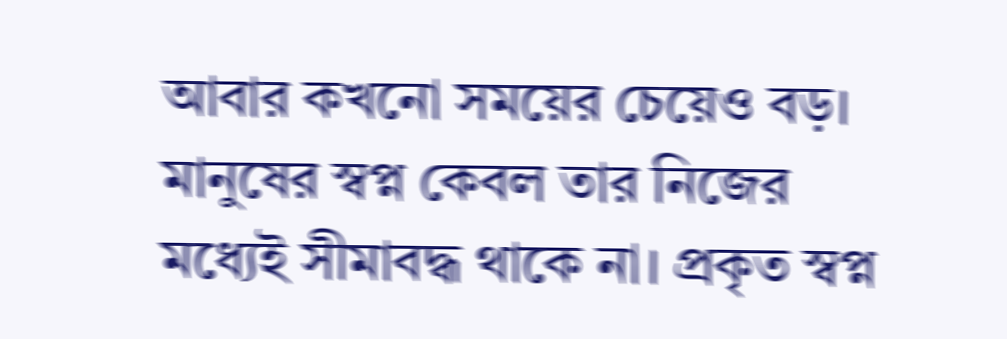আবার কখনো সময়ের চেয়েও বড়।
মানুষের স্বপ্ন কেবল তার নিজের মধ্যেই সীমাবদ্ধ থাকে না। প্রকৃত স্বপ্ন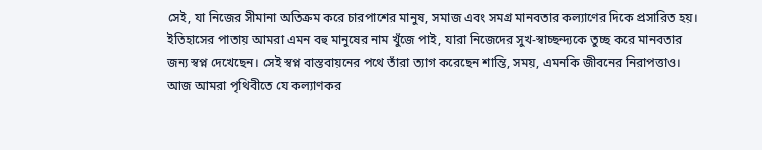সেই, যা নিজের সীমানা অতিক্রম করে চারপাশের মানুষ, সমাজ এবং সমগ্র মানবতার কল্যাণের দিকে প্রসারিত হয়। ইতিহাসের পাতায় আমরা এমন বহু মানুষের নাম খুঁজে পাই, যারা নিজেদের সুখ-স্বাচ্ছন্দ্যকে তুচ্ছ করে মানবতার জন্য স্বপ্ন দেখেছেন। সেই স্বপ্ন বাস্তবায়নের পথে তাঁরা ত্যাগ করেছেন শান্তি, সময়, এমনকি জীবনের নিরাপত্তাও।
আজ আমরা পৃথিবীতে যে কল্যাণকর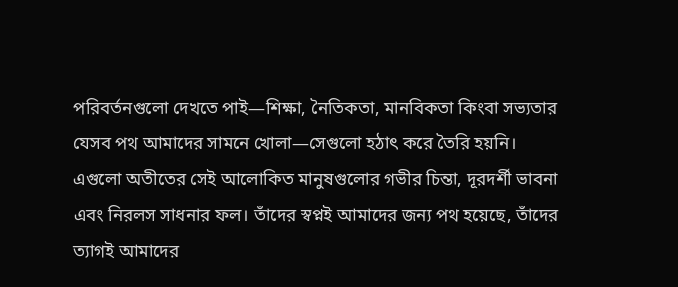পরিবর্তনগুলো দেখতে পাই—শিক্ষা, নৈতিকতা, মানবিকতা কিংবা সভ্যতার যেসব পথ আমাদের সামনে খোলা—সেগুলো হঠাৎ করে তৈরি হয়নি। এগুলো অতীতের সেই আলোকিত মানুষগুলোর গভীর চিন্তা, দূরদর্শী ভাবনা এবং নিরলস সাধনার ফল। তাঁদের স্বপ্নই আমাদের জন্য পথ হয়েছে, তাঁদের ত্যাগই আমাদের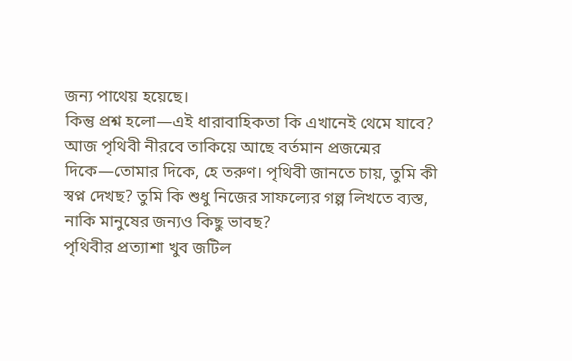জন্য পাথেয় হয়েছে।
কিন্তু প্রশ্ন হলো—এই ধারাবাহিকতা কি এখানেই থেমে যাবে?
আজ পৃথিবী নীরবে তাকিয়ে আছে বর্তমান প্রজন্মের দিকে—তোমার দিকে, হে তরুণ। পৃথিবী জানতে চায়, তুমি কী স্বপ্ন দেখছ? তুমি কি শুধু নিজের সাফল্যের গল্প লিখতে ব্যস্ত, নাকি মানুষের জন্যও কিছু ভাবছ?
পৃথিবীর প্রত্যাশা খুব জটিল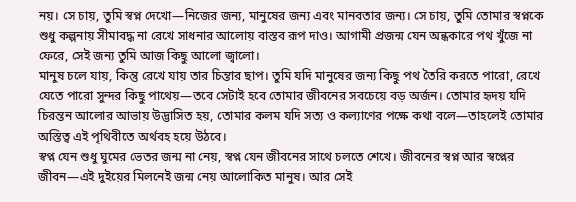নয়। সে চায়, তুমি স্বপ্ন দেখো—নিজের জন্য, মানুষের জন্য এবং মানবতার জন্য। সে চায়, তুমি তোমার স্বপ্নকে শুধু কল্পনায় সীমাবদ্ধ না রেখে সাধনার আলোয় বাস্তব রূপ দাও। আগামী প্রজন্ম যেন অন্ধকারে পথ খুঁজে না ফেরে, সেই জন্য তুমি আজ কিছু আলো জ্বালো।
মানুষ চলে যায়, কিন্তু রেখে যায় তার চিন্তার ছাপ। তুমি যদি মানুষের জন্য কিছু পথ তৈরি করতে পারো, রেখে যেতে পারো সুন্দর কিছু পাথেয়—তবে সেটাই হবে তোমার জীবনের সবচেয়ে বড় অর্জন। তোমার হৃদয় যদি চিরন্তন আলোর আভায় উদ্ভাসিত হয়, তোমার কলম যদি সত্য ও কল্যাণের পক্ষে কথা বলে—তাহলেই তোমার অস্তিত্ব এই পৃথিবীতে অর্থবহ হয়ে উঠবে।
স্বপ্ন যেন শুধু ঘুমের ভেতর জন্ম না নেয়, স্বপ্ন যেন জীবনের সাথে চলতে শেখে। জীবনের স্বপ্ন আর স্বপ্নের জীবন—এই দুইয়ের মিলনেই জন্ম নেয় আলোকিত মানুষ। আর সেই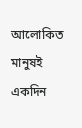আলোকিত মানুষই একদিন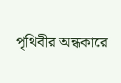পৃথিবীর অন্ধকারে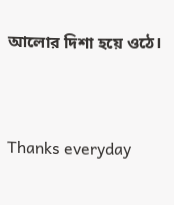আলোর দিশা হয়ে ওঠে।


Thanks everyday